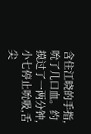含住江晓的手指,吮了几口血。约摸过了一两分钟,小七停止吮吸,舌尖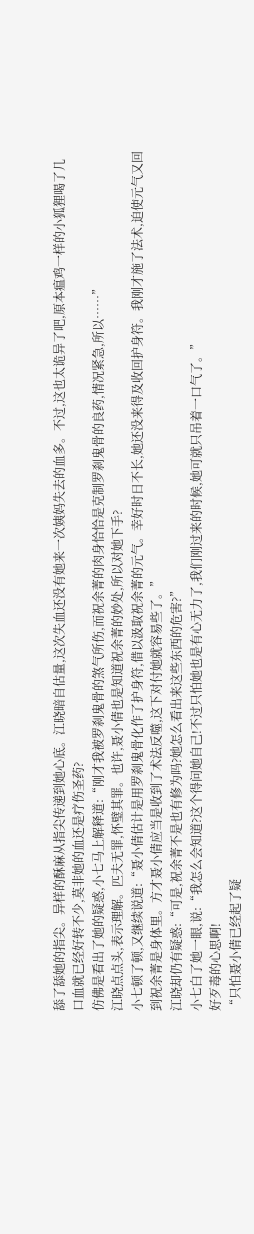舔了舔她的指尖。异样的酥麻从指尖传递到她心底。江晓暗自估量,这次失血还没有她来一次姨妈失去的血多。不过,这也太诡异了吧,原本瘟鸡一样的小狐狸喝了几口血就已经好转不少,莫非她的血还是疗伤圣药?
仿佛是看出了她的疑惑,小七马上解释道:“刚才我被罗刹鬼骨的煞气所伤,而祝余菁的肉身恰恰是克制罗刹鬼骨的良药,情况紧急,所以……”
江晓点点头,表示理解。匹夫无罪,怀璧其罪。也许,聂小倩也是知道祝余菁的妙处,所以对她下手?
小七顿了顿,又继续说道:“聂小倩估计是用罗刹鬼骨化作了护身符,借以汲取祝余菁的元气。幸好时日不长,她还没来得及收回护身符。我刚才施了法术,迫使元气又回到祝余菁是身体里。方才聂小倩应当是收到了术法反噬,这下对付她就容易些了。”
江晓却仍有疑惑:“可是,祝余菁不是也有修为吗?她怎么看出来这些东西的危害?”
小七白了她一眼,说:“我怎么会知道?这个得问她自己!不过只怕她也是有心无力了,我们刚过来的时候,她可就只吊着一口气了。”
好歹毒的心思啊!
“只怕聂小倩已经起了疑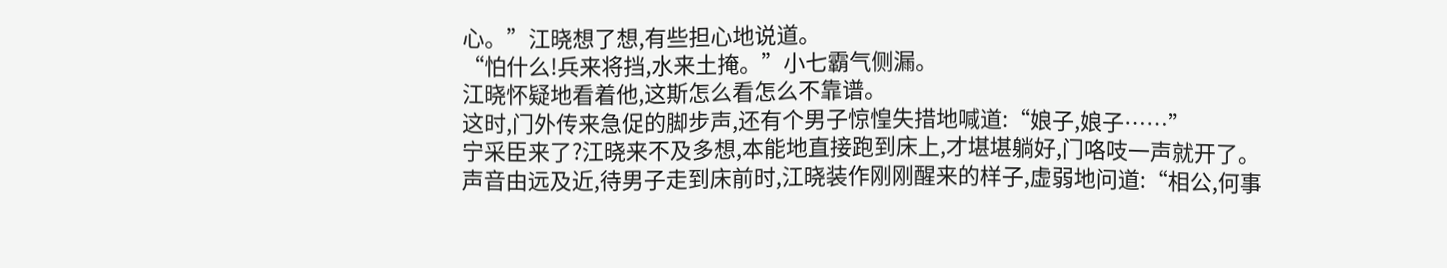心。”江晓想了想,有些担心地说道。
“怕什么!兵来将挡,水来土掩。”小七霸气侧漏。
江晓怀疑地看着他,这斯怎么看怎么不靠谱。
这时,门外传来急促的脚步声,还有个男子惊惶失措地喊道:“娘子,娘子……”
宁采臣来了?江晓来不及多想,本能地直接跑到床上,才堪堪躺好,门咯吱一声就开了。
声音由远及近,待男子走到床前时,江晓装作刚刚醒来的样子,虚弱地问道:“相公,何事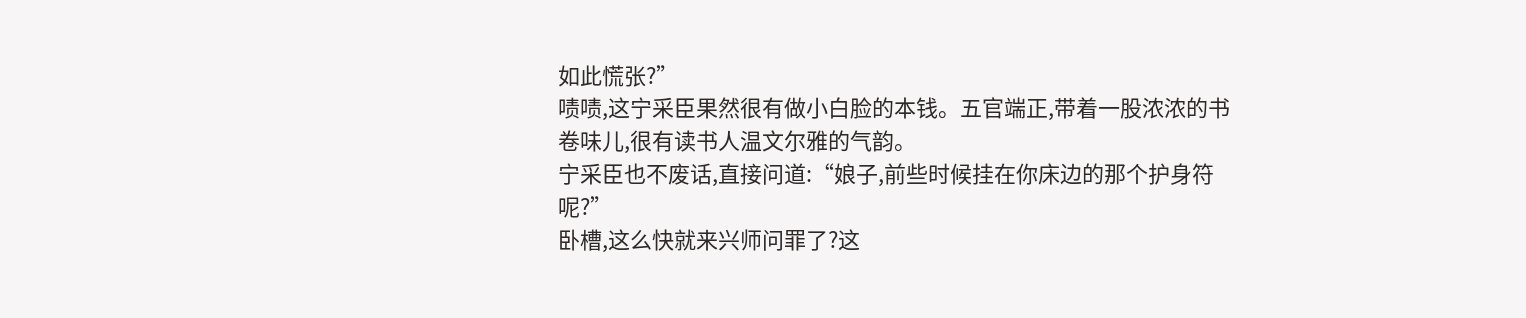如此慌张?”
啧啧,这宁采臣果然很有做小白脸的本钱。五官端正,带着一股浓浓的书卷味儿,很有读书人温文尔雅的气韵。
宁采臣也不废话,直接问道:“娘子,前些时候挂在你床边的那个护身符呢?”
卧槽,这么快就来兴师问罪了?这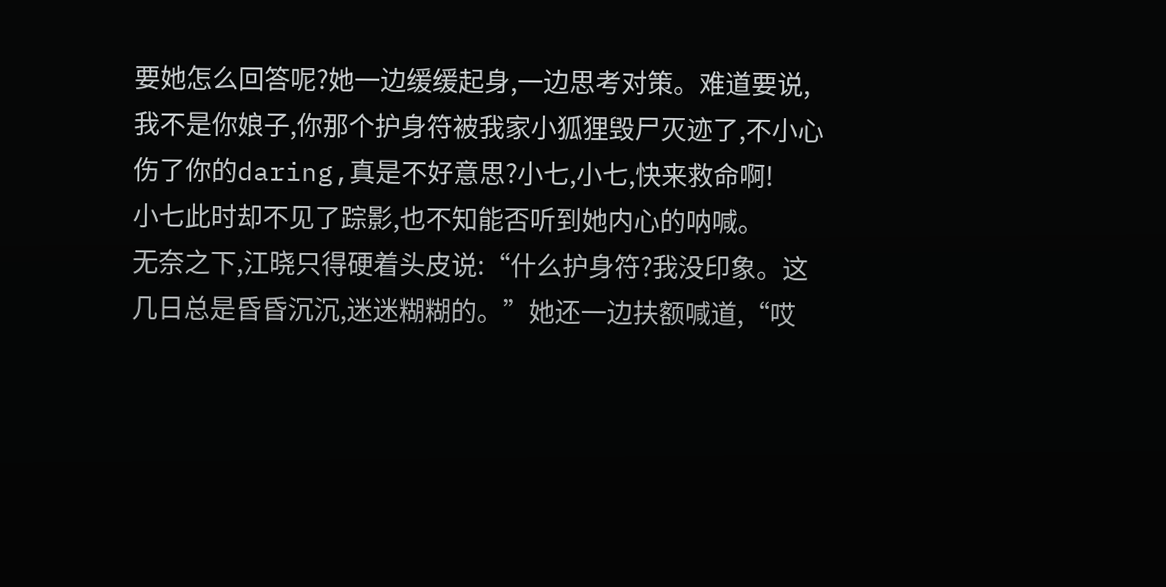要她怎么回答呢?她一边缓缓起身,一边思考对策。难道要说,我不是你娘子,你那个护身符被我家小狐狸毁尸灭迹了,不小心伤了你的daring,真是不好意思?小七,小七,快来救命啊!
小七此时却不见了踪影,也不知能否听到她内心的呐喊。
无奈之下,江晓只得硬着头皮说:“什么护身符?我没印象。这几日总是昏昏沉沉,迷迷糊糊的。”她还一边扶额喊道,“哎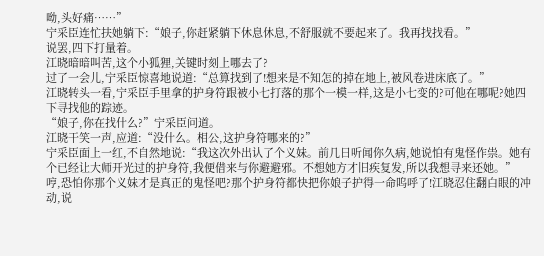呦,头好痛……”
宁采臣连忙扶她躺下:“娘子,你赶紧躺下休息休息,不舒服就不要起来了。我再找找看。”
说罢,四下打量着。
江晓暗暗叫苦,这个小狐狸,关键时刻上哪去了?
过了一会儿,宁采臣惊喜地说道:“总算找到了!想来是不知怎的掉在地上,被风卷进床底了。”
江晓转头一看,宁采臣手里拿的护身符跟被小七打落的那个一模一样,这是小七变的?可他在哪呢?她四下寻找他的踪迹。
“娘子,你在找什么?”宁采臣问道。
江晓干笑一声,应道:“没什么。相公,这护身符哪来的?”
宁采臣面上一红,不自然地说:“我这次外出认了个义妹。前几日听闻你久病,她说怕有鬼怪作祟。她有个已经让大师开光过的护身符,我便借来与你避避邪。不想她方才旧疾复发,所以我想寻来还她。”
哼,恐怕你那个义妹才是真正的鬼怪吧?那个护身符都快把你娘子护得一命呜呼了!江晓忍住翻白眼的冲动,说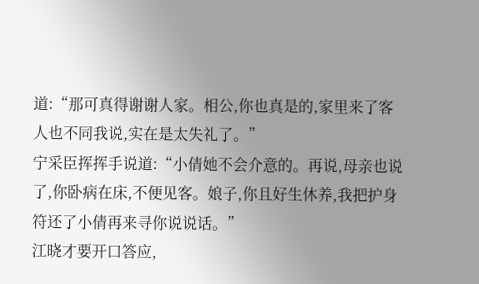道:“那可真得谢谢人家。相公,你也真是的,家里来了客人也不同我说,实在是太失礼了。”
宁采臣挥挥手说道:“小倩她不会介意的。再说,母亲也说了,你卧病在床,不便见客。娘子,你且好生休养,我把护身符还了小倩再来寻你说说话。”
江晓才要开口答应,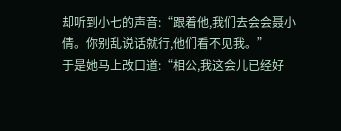却听到小七的声音:“跟着他,我们去会会聂小倩。你别乱说话就行,他们看不见我。”
于是她马上改口道:“相公,我这会儿已经好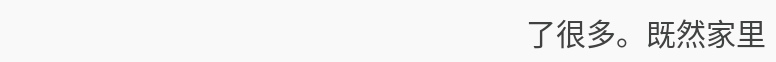了很多。既然家里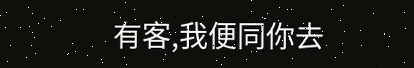有客,我便同你去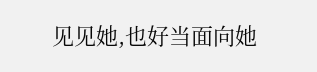见见她,也好当面向她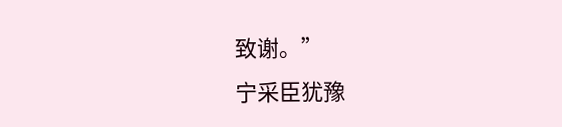致谢。”
宁采臣犹豫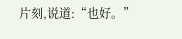片刻,说道:“也好。”